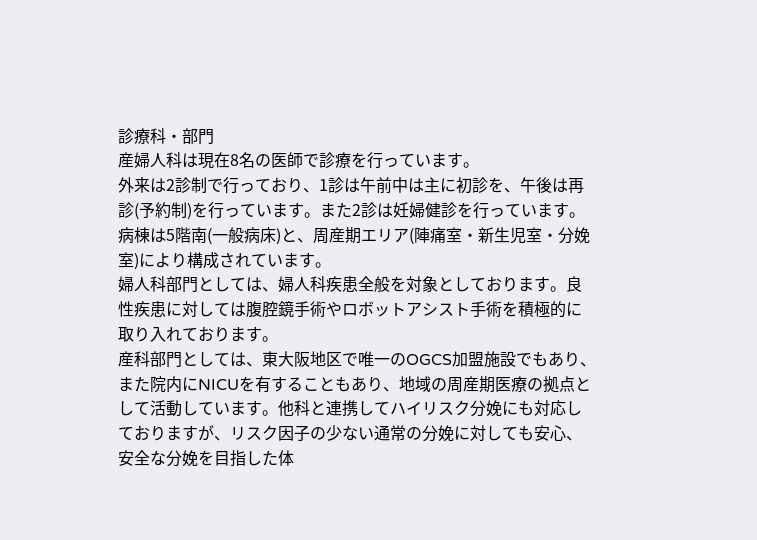診療科・部門
産婦人科は現在8名の医師で診療を行っています。
外来は2診制で行っており、1診は午前中は主に初診を、午後は再診(予約制)を行っています。また2診は妊婦健診を行っています。
病棟は5階南(一般病床)と、周産期エリア(陣痛室・新生児室・分娩室)により構成されています。
婦人科部門としては、婦人科疾患全般を対象としております。良性疾患に対しては腹腔鏡手術やロボットアシスト手術を積極的に取り入れております。
産科部門としては、東大阪地区で唯一のOGCS加盟施設でもあり、また院内にNICUを有することもあり、地域の周産期医療の拠点として活動しています。他科と連携してハイリスク分娩にも対応しておりますが、リスク因子の少ない通常の分娩に対しても安心、安全な分娩を目指した体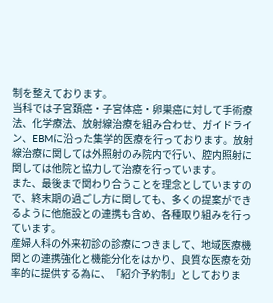制を整えております。
当科では子宮頚癌・子宮体癌・卵巣癌に対して手術療法、化学療法、放射線治療を組み合わせ、ガイドライン、EBMに沿った集学的医療を行っております。放射線治療に関しては外照射のみ院内で行い、腔内照射に関しては他院と協力して治療を行っています。
また、最後まで関わり合うことを理念としていますので、終末期の過ごし方に関しても、多くの提案ができるように他施設との連携も含め、各種取り組みを行っています。
産婦人科の外来初診の診療につきまして、地域医療機関との連携強化と機能分化をはかり、良質な医療を効率的に提供する為に、「紹介予約制」としておりま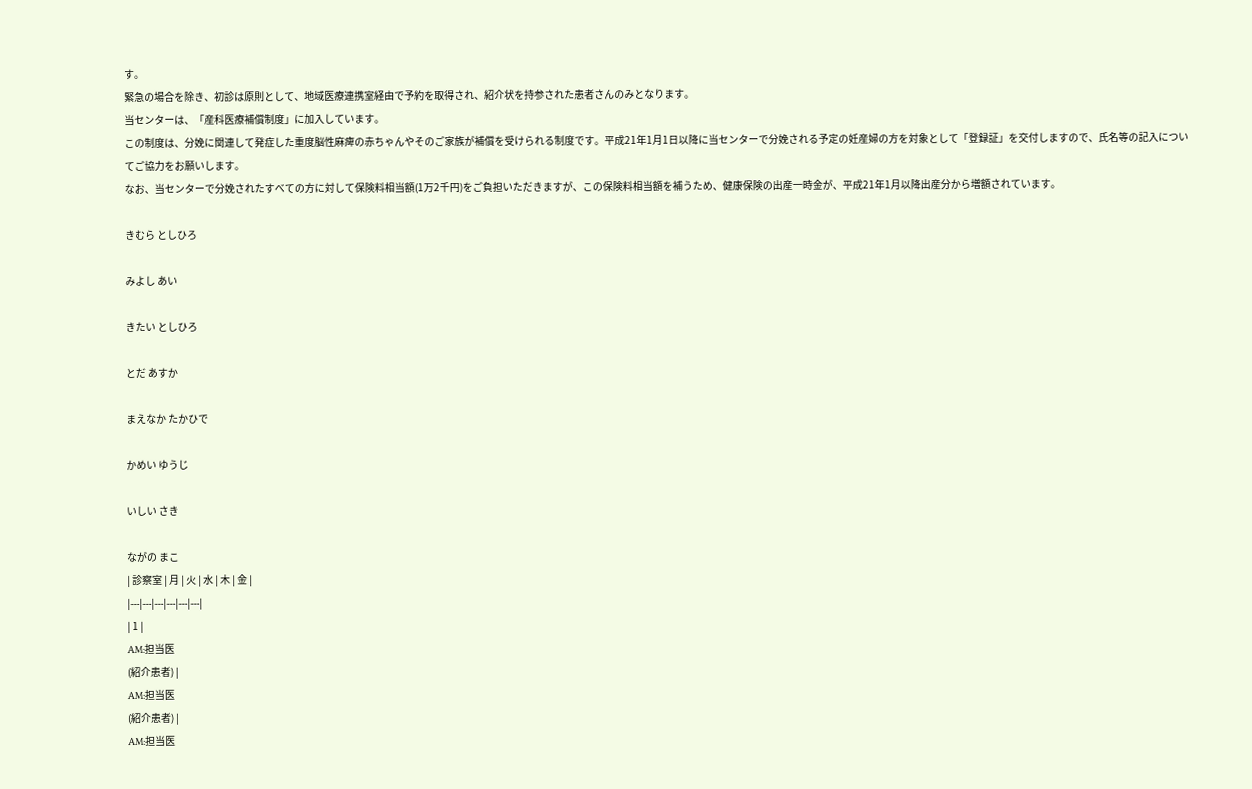す。
緊急の場合を除き、初診は原則として、地域医療連携室経由で予約を取得され、紹介状を持参された患者さんのみとなります。
当センターは、「産科医療補償制度」に加入しています。
この制度は、分娩に関連して発症した重度脳性麻痺の赤ちゃんやそのご家族が補償を受けられる制度です。平成21年1月1日以降に当センターで分娩される予定の妊産婦の方を対象として「登録証」を交付しますので、氏名等の記入についてご協力をお願いします。
なお、当センターで分娩されたすべての方に対して保険料相当額(1万2千円)をご負担いただきますが、この保険料相当額を補うため、健康保険の出産一時金が、平成21年1月以降出産分から増額されています。

きむら としひろ

みよし あい

きたい としひろ

とだ あすか

まえなか たかひで

かめい ゆうじ

いしい さき

ながの まこ
| 診察室 | 月 | 火 | 水 | 木 | 金 |
|---|---|---|---|---|---|
| 1 |
AM:担当医
(紹介患者) |
AM:担当医
(紹介患者) |
AM:担当医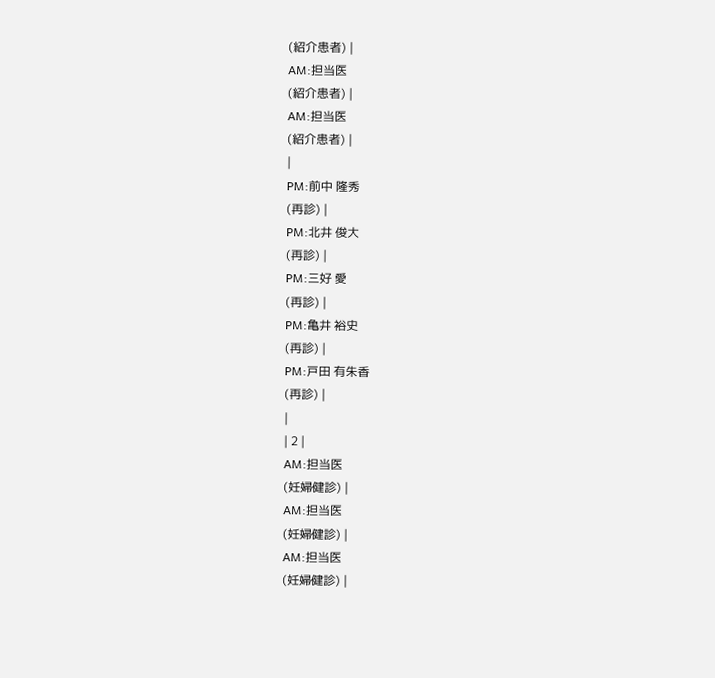(紹介患者) |
AM:担当医
(紹介患者) |
AM:担当医
(紹介患者) |
|
PM:前中 隆秀
(再診) |
PM:北井 俊大
(再診) |
PM:三好 愛
(再診) |
PM:亀井 裕史
(再診) |
PM:戸田 有朱香
(再診) |
|
| 2 |
AM:担当医
(妊婦健診) |
AM:担当医
(妊婦健診) |
AM:担当医
(妊婦健診) |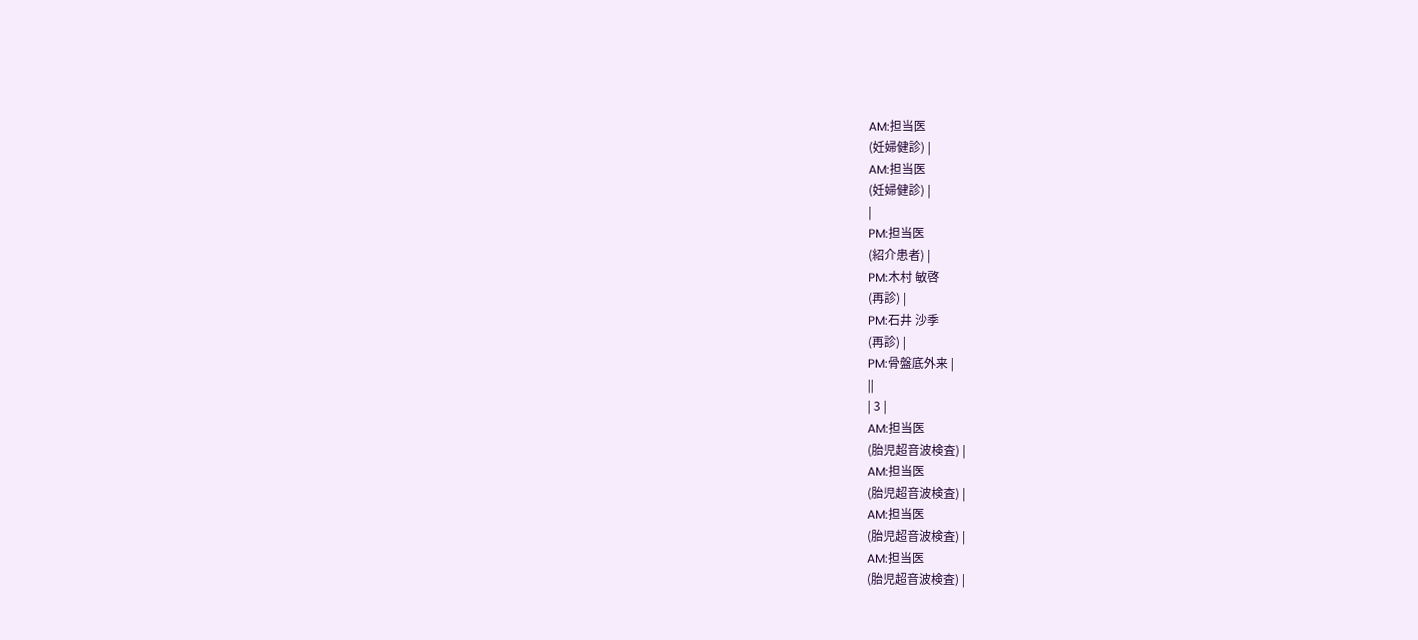AM:担当医
(妊婦健診) |
AM:担当医
(妊婦健診) |
|
PM:担当医
(紹介患者) |
PM:木村 敏啓
(再診) |
PM:石井 沙季
(再診) |
PM:骨盤底外来 |
||
| 3 |
AM:担当医
(胎児超音波検査) |
AM:担当医
(胎児超音波検査) |
AM:担当医
(胎児超音波検査) |
AM:担当医
(胎児超音波検査) |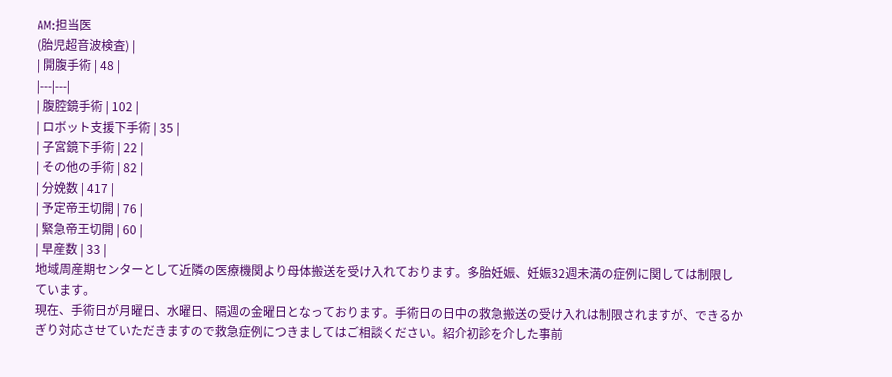AM:担当医
(胎児超音波検査) |
| 開腹手術 | 48 |
|---|---|
| 腹腔鏡手術 | 102 |
| ロボット支援下手術 | 35 |
| 子宮鏡下手術 | 22 |
| その他の手術 | 82 |
| 分娩数 | 417 |
| 予定帝王切開 | 76 |
| 緊急帝王切開 | 60 |
| 早産数 | 33 |
地域周産期センターとして近隣の医療機関より母体搬送を受け入れております。多胎妊娠、妊娠32週未満の症例に関しては制限しています。
現在、手術日が月曜日、水曜日、隔週の金曜日となっております。手術日の日中の救急搬送の受け入れは制限されますが、できるかぎり対応させていただきますので救急症例につきましてはご相談ください。紹介初診を介した事前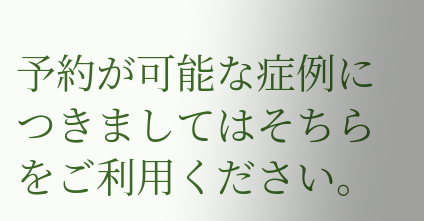予約が可能な症例につきましてはそちらをご利用ください。